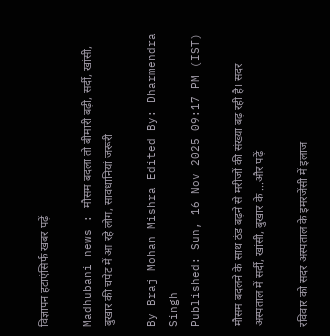विज्ञापन हटाएंसिर्फ खबर पढ़ें

Madhubani news : मौसम बदला तो बीमारी बढ़ी, सर्दी, खांसी, बुखार की चपेट में आ रहे लोग, सावधानियां जरूरी

By Braj Mohan Mishra Edited By: Dharmendra Singh
Published: Sun, 16 Nov 2025 09:17 PM (IST)

मौसम बदलने के साथ ठंड बढ़ने से मरीजों की संख्या बढ़ रही है। सदर अस्पताल में सर्दी, खांसी, बुखार के ...और पढ़ें

रविवार को सदर अस्पताल के इमरजेंसी में इलाज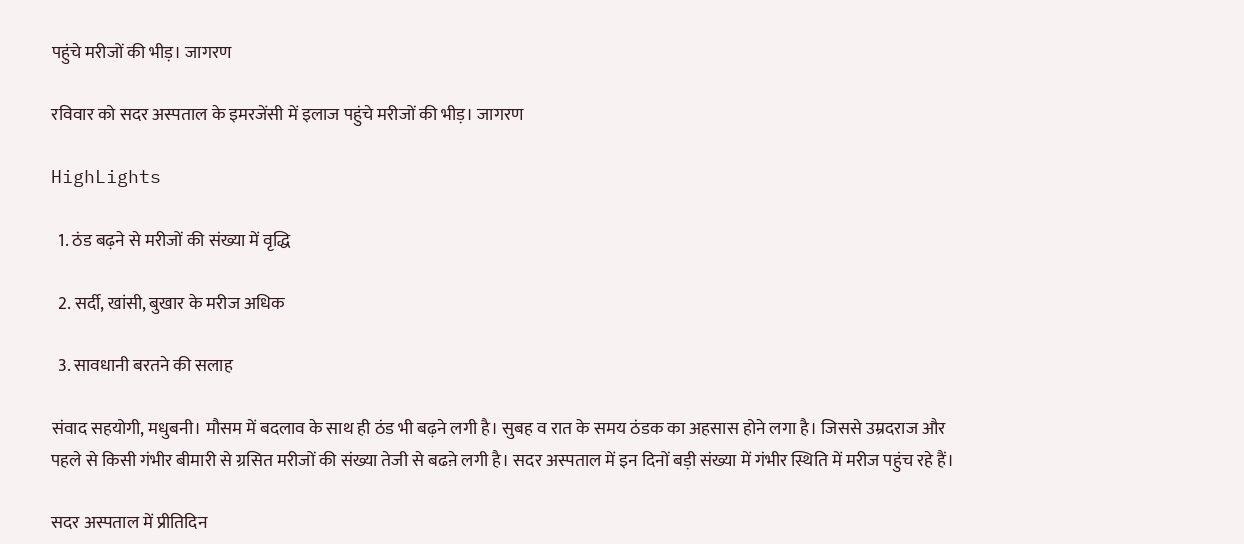पहुंचे मरीजों की भीड़। जागरण

रविवार को सदर अस्पताल के इमरजेंसी में इलाज पहुंचे मरीजों की भीड़। जागरण

HighLights

  1. ठंड बढ़ने से मरीजों की संख्या में वृद्धि

  2. सर्दी, खांसी, बुखार के मरीज अधिक

  3. सावधानी बरतने की सलाह

संवाद सहयोगी, मधुबनी। मौसम में बदलाव के साथ ही ठंड भी बढ़ने लगी है। सुबह व रात के समय ठंडक का अहसास होने लगा है। जिससे उम्रदराज और पहले से किसी गंभीर बीमारी से ग्रसित मरीजों की संख्या तेजी से बढऩे लगी है। सदर अस्पताल में इन दिनों बड़ी संख्या में गंभीर स्थिति में मरीज पहुंच रहे हैं।

सदर अस्पताल में प्रीतिदिन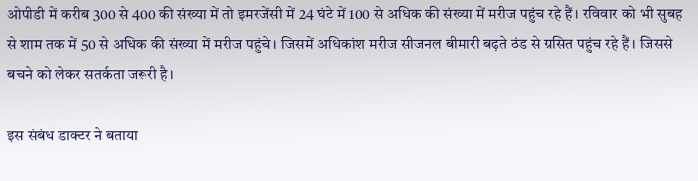ओपीडी में करीब 300 से 400 की संख्या में तो इमरजेंसी में 24 घंटे में 100 से अधिक की संख्या में मरीज पहुंच रहे हैं। रविवार को भी सुबह से शाम तक में 50 से अधिक की संख्या में मरीज पहुंचे। जिसमें अधिकांश मरीज सीजनल बीमारी बढ़ते ठंड से ग्रसित पहुंच रहे हैं। जिससे बचने को लेकर सतर्कता जरूरी है।

इस संबंध डाक्टर ने बताया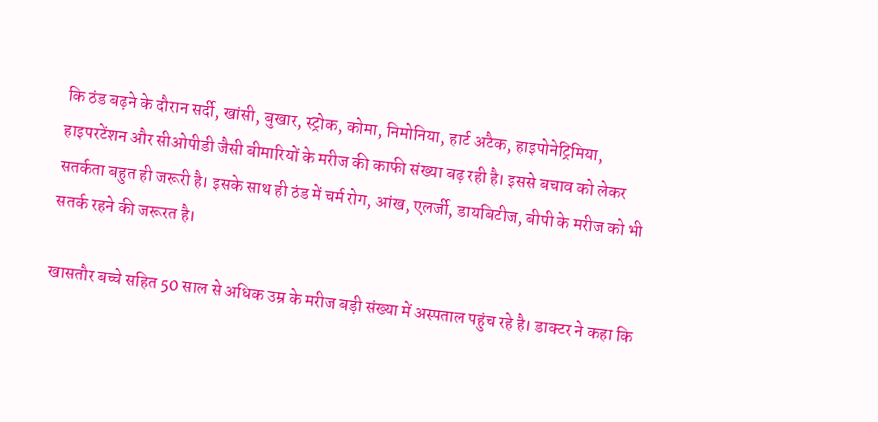कि ठंड बढ़ने के दौरान सर्दी, खांसी, बुखार, स्ट्रोक, कोमा, निमोनिया, हार्ट अटैक, हाइपोनेट्रिमिया, हाइपरटेंशन और सीओपीडी जैसी बीमारियों के मरीज की काफी संख्या बढ़ रही है। इससे बचाव को लेकर सतर्कता बहुत ही जरूरी है। इसके साथ ही ठंड में चर्म रोग, आंख, एलर्जी, डायबिटीज, बीपी के मरीज को भी सतर्क रहने की जरूरत है।

खासतौर बच्चे सहित 50 साल से अधिक उम्र के मरीज बड़ी संख्या में अस्पताल पहुंच रहे है। डाक्टर ने कहा कि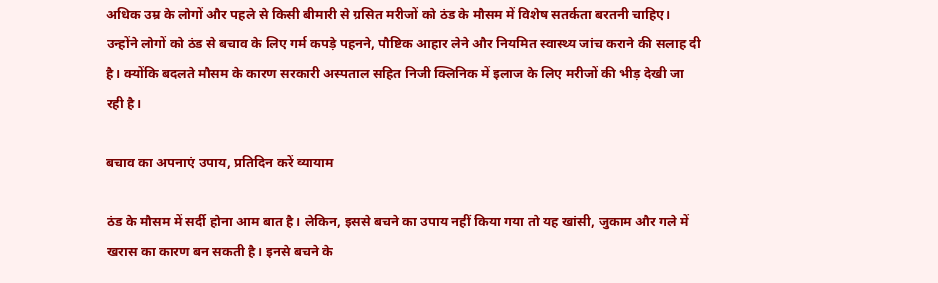अधिक उम्र के लोगों और पहले से किसी बीमारी से ग्रसित मरीजों को ठंड के मौसम में विशेष सतर्कता बरतनी चाहिए। उन्होंने लोगों को ठंड से बचाव के लिए गर्म कपड़े पहनने, पौष्टिक आहार लेने और नियमित स्वास्थ्य जांच कराने की सलाह दी है। क्योंकि बदलते मौसम के कारण सरकारी अस्पताल सहित निजी क्लिनिक में इलाज के लिए मरीजों की भीड़ देखी जा रही है।

बचाव का अपनाएं उपाय, प्रतिदिन करें व्यायाम

ठंड के मौसम में सर्दी होना आम बात है। लेकिन, इससे बचने का उपाय नहीं किया गया तो यह खांसी, जुकाम और गले में खरास का कारण बन सकती है। इनसे बचने के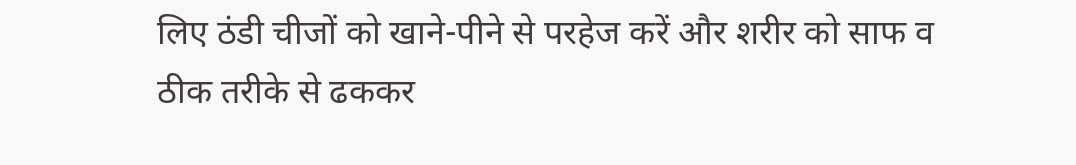लिए ठंडी चीजों को खाने-पीने से परहेज करें और शरीर को साफ व ठीक तरीके से ढककर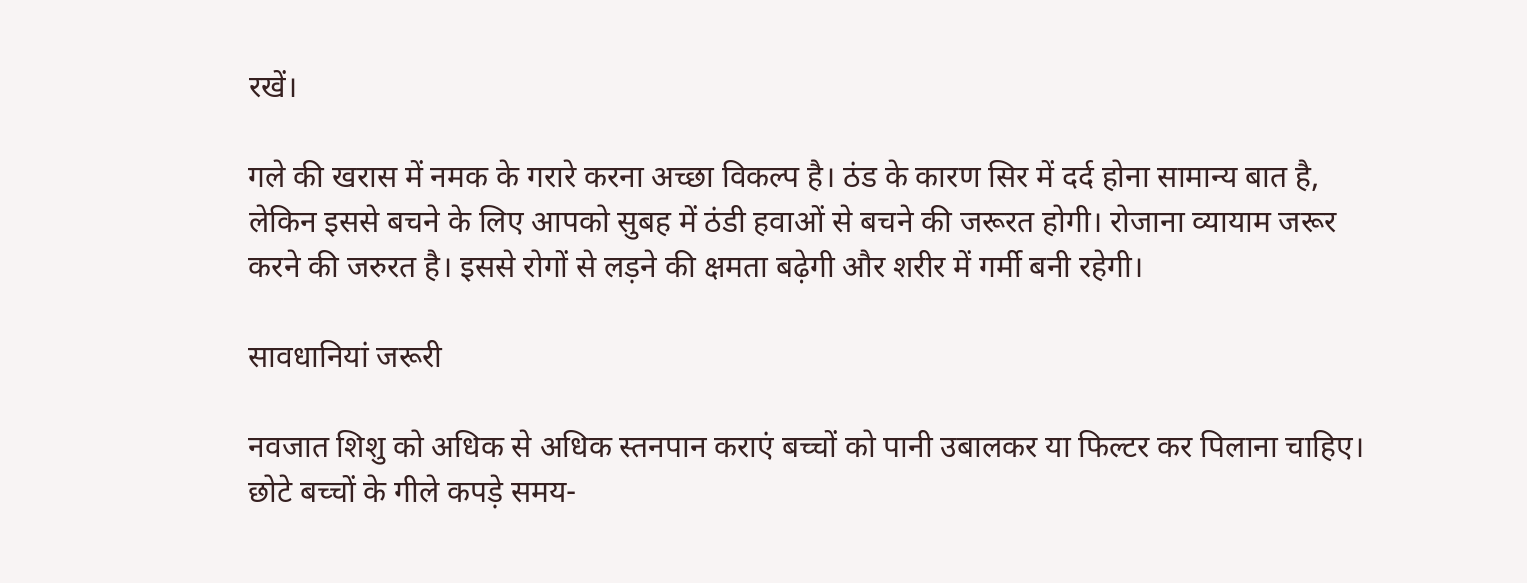रखें।

गले की खरास में नमक के गरारे करना अच्छा विकल्प है। ठंड के कारण सिर में दर्द होना सामान्य बात है, लेकिन इससे बचने के लिए आपको सुबह में ठंडी हवाओं से बचने की जरूरत होगी। रोजाना व्यायाम जरूर करने की जरुरत है। इससे रोगों से लड़ने की क्षमता बढ़ेगी और शरीर में गर्मी बनी रहेगी।

सावधानियां जरूरी

नवजात शिशु को अधिक से अधिक स्तनपान कराएं बच्चों को पानी उबालकर या फिल्टर कर पिलाना चाहिए। छोटे बच्चों के गीले कपड़े समय-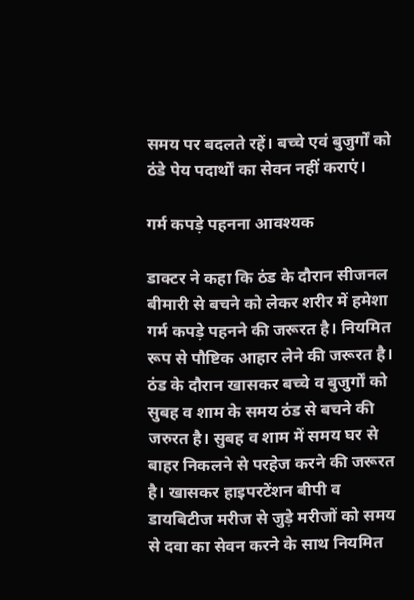समय पर बदलते रहें। बच्चे एवं बुजुर्गों को ठंडे पेय पदार्थों का सेवन नहीं कराएं।

गर्म कपड़े पहनना आवश्यक

डाक्टर ने कहा कि ठंड के दौरान सीजनल बीमारी से बचने को लेकर शरीर में हमेशा गर्म कपड़े पहनने की जरूरत है। नियमित रूप से पौष्टिक आहार लेने की जरूरत है। ठंड के दौरान खासकर बच्चे व बुजुर्गों को सुबह व शाम के समय ठंड से बचने की जरुरत है। सुबह व शाम में समय घर से बाहर निकलने से परहेज करने की जरूरत है। खासकर हाइपरटेंशन बीपी व डायबिटीज मरीज से जुड़े मरीजों को समय से दवा का सेवन करने के साथ नियमित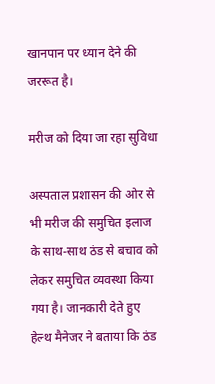खानपान पर ध्यान देने की जररूत है।

मरीज को दिया जा रहा सुविधा

अस्पताल प्रशासन की ओर से भी मरीज की समुचित इलाज के साथ-साथ ठंड से बचाव को लेकर समुचित व्यवस्था किया गया है। जानकारी देते हुए हेल्थ मैनेजर ने बताया कि ठंड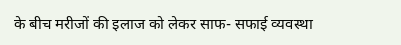के बीच मरीजों की इलाज को लेकर साफ- सफाई व्यवस्था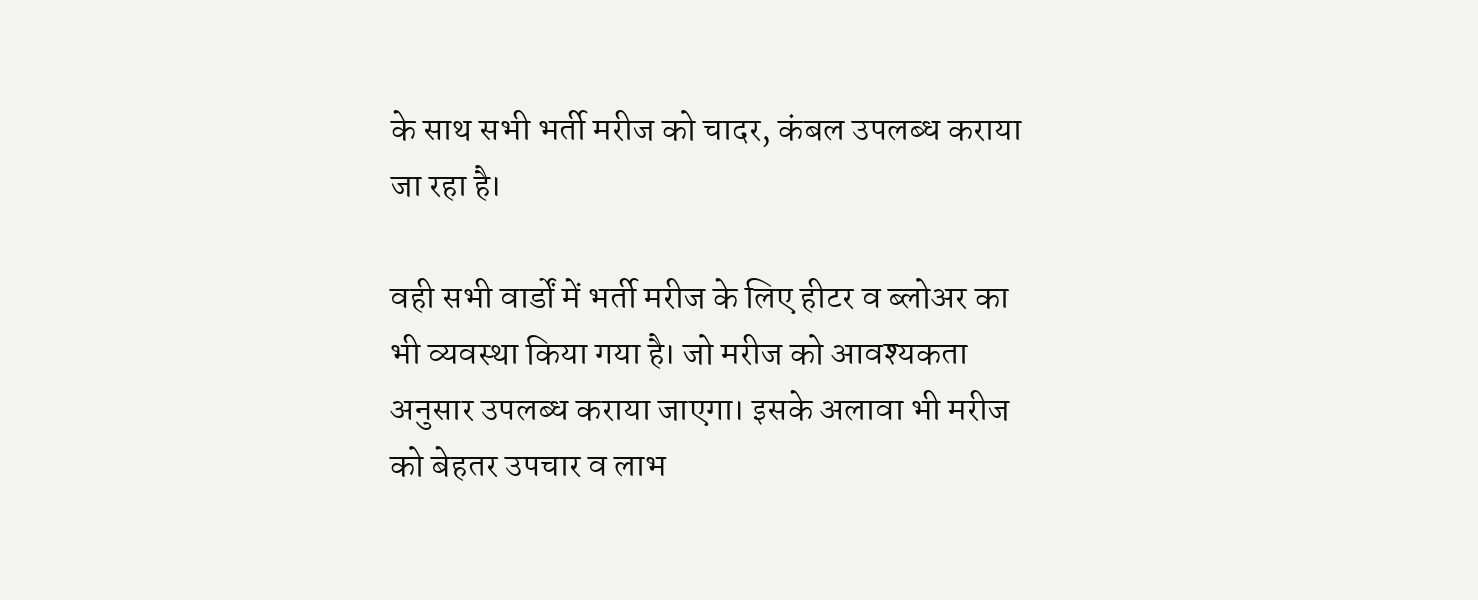के साथ सभी भर्ती मरीज को चादर, कंबल उपलब्ध कराया जा रहा है।

वही सभी वार्डों में भर्ती मरीज के लिए हीटर व ब्लोअर का भी व्यवस्था किया गया है। जो मरीज को आवश्यकता अनुसार उपलब्ध कराया जाएगा। इसके अलावा भी मरीज को बेहतर उपचार व लाभ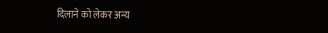दिलाने को लेकर अन्य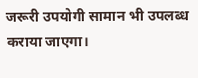जरूरी उपयोगी सामान भी उपलब्ध कराया जाएगा।